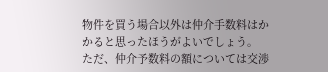物件を買う場合以外は仲介手数料はかかると思ったほうがよいでしょう。
ただ、仲介予数料の額については交渉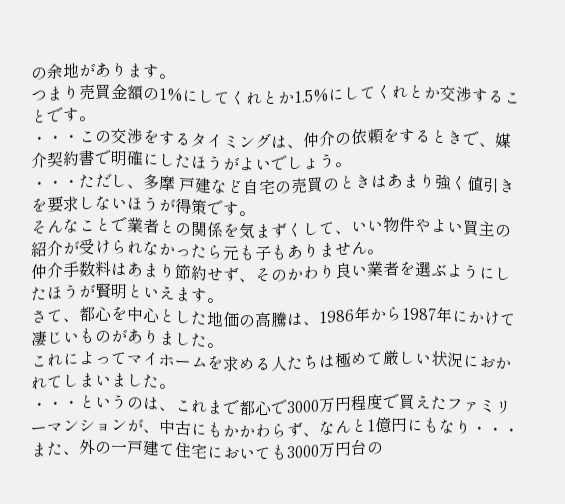の余地があります。
つまり売買金額の1%にしてくれとか1.5%にしてくれとか交渉することです。
・・・この交渉をするタイミングは、仲介の依頼をするときで、媒介契約書で明確にしたほうがよいでしょう。
・・・ただし、多摩 戸建など自宅の売買のときはあまり強く値引きを要求しないほうが得策です。
そんなことで業者との関係を気まずくして、いい物件やよい買主の紹介が受けられなかったら元も子もありません。
仲介手数料はあまり節約せず、そのかわり良い業者を選ぶようにしたほうが賢明といえます。
さて、都心を中心とした地価の高騰は、1986年から1987年にかけて凄じいものがありました。
これによってマイホームを求める人たちは極めて厳しい状況におかれてしまいました。
・・・というのは、これまで都心で3000万円程度で買えたファミリーマンションが、中古にもかかわらず、なんと1億円にもなり・・・
また、外の一戸建て住宅においても3000万円台の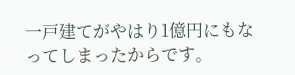一戸建てがやはり1億円にもなってしまったからです。